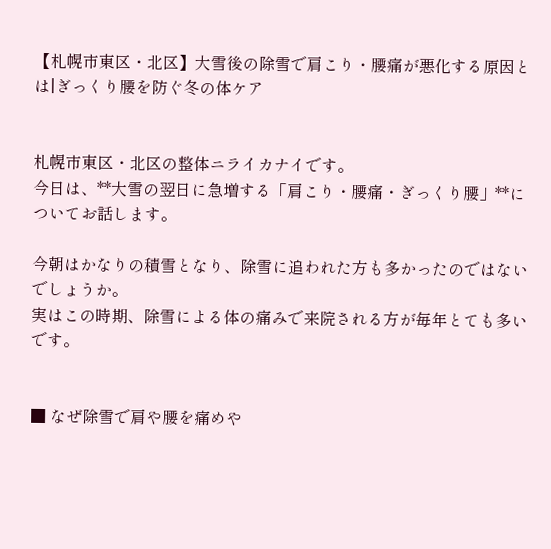【札幌市東区・北区】大雪後の除雪で肩こり・腰痛が悪化する原因とは|ぎっくり腰を防ぐ冬の体ケア


札幌市東区・北区の整体ニライカナイです。
今日は、**大雪の翌日に急増する「肩こり・腰痛・ぎっくり腰」**についてお話します。

今朝はかなりの積雪となり、除雪に追われた方も多かったのではないでしょうか。
実はこの時期、除雪による体の痛みで来院される方が毎年とても多いです。


■ なぜ除雪で肩や腰を痛めや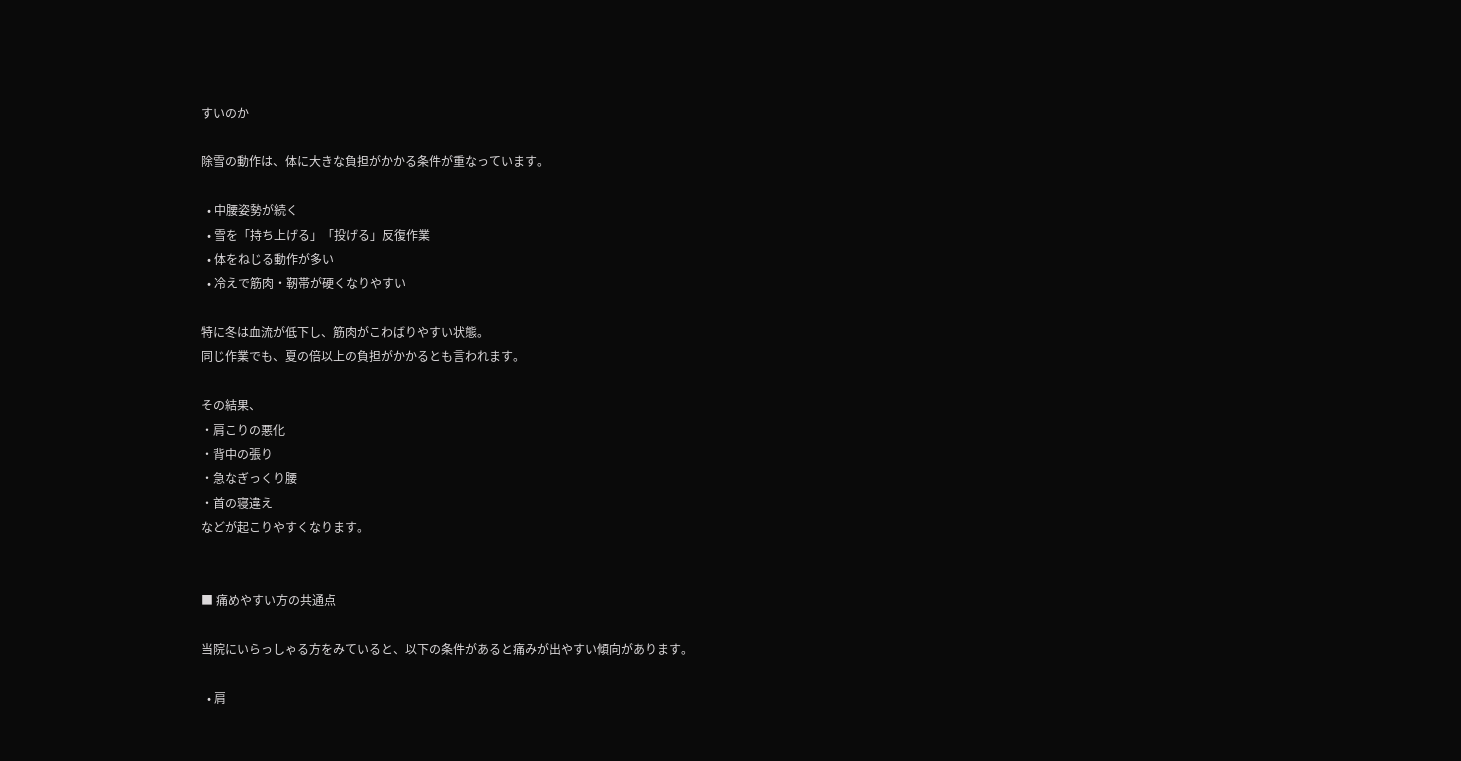すいのか

除雪の動作は、体に大きな負担がかかる条件が重なっています。

  • 中腰姿勢が続く
  • 雪を「持ち上げる」「投げる」反復作業
  • 体をねじる動作が多い
  • 冷えで筋肉・靭帯が硬くなりやすい

特に冬は血流が低下し、筋肉がこわばりやすい状態。
同じ作業でも、夏の倍以上の負担がかかるとも言われます。

その結果、
・肩こりの悪化
・背中の張り
・急なぎっくり腰
・首の寝違え
などが起こりやすくなります。


■ 痛めやすい方の共通点

当院にいらっしゃる方をみていると、以下の条件があると痛みが出やすい傾向があります。

  • 肩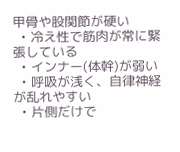甲骨や股関節が硬い
  • 冷え性で筋肉が常に緊張している
  • インナー(体幹)が弱い
  • 呼吸が浅く、自律神経が乱れやすい
  • 片側だけで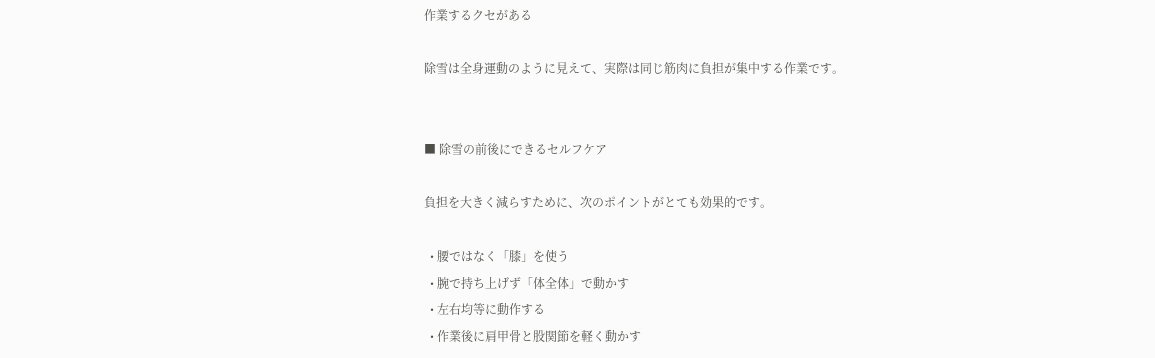作業するクセがある

除雪は全身運動のように見えて、実際は同じ筋肉に負担が集中する作業です。


■ 除雪の前後にできるセルフケア

負担を大きく減らすために、次のポイントがとても効果的です。

  • 腰ではなく「膝」を使う
  • 腕で持ち上げず「体全体」で動かす
  • 左右均等に動作する
  • 作業後に肩甲骨と股関節を軽く動かす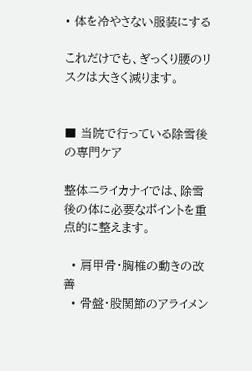• 体を冷やさない服装にする

これだけでも、ぎっくり腰のリスクは大きく減ります。


■ 当院で行っている除雪後の専門ケア

整体ニライカナイでは、除雪後の体に必要なポイントを重点的に整えます。

  • 肩甲骨・胸椎の動きの改善
  • 骨盤・股関節のアライメン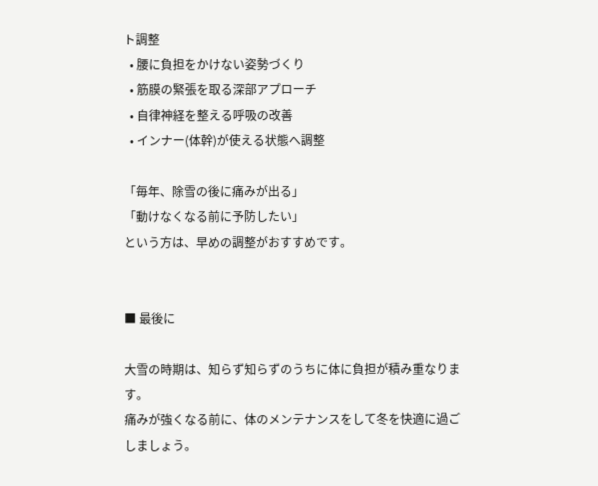ト調整
  • 腰に負担をかけない姿勢づくり
  • 筋膜の緊張を取る深部アプローチ
  • 自律神経を整える呼吸の改善
  • インナー(体幹)が使える状態へ調整

「毎年、除雪の後に痛みが出る」
「動けなくなる前に予防したい」
という方は、早めの調整がおすすめです。


■ 最後に

大雪の時期は、知らず知らずのうちに体に負担が積み重なります。
痛みが強くなる前に、体のメンテナンスをして冬を快適に過ごしましょう。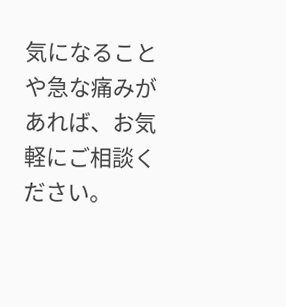気になることや急な痛みがあれば、お気軽にご相談ください。